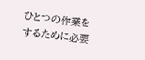ひとつの作業をするために必要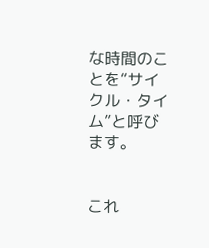な時間のことを“サイクル・タイム”と呼びます。


これ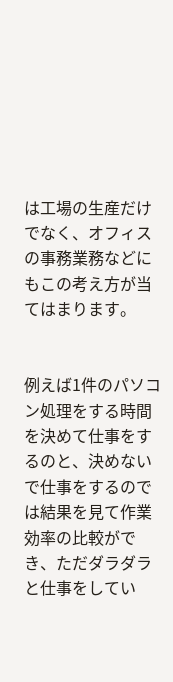は工場の生産だけでなく、オフィスの事務業務などにもこの考え方が当てはまります。


例えば1件のパソコン処理をする時間を決めて仕事をするのと、決めないで仕事をするのでは結果を見て作業効率の比較ができ、ただダラダラと仕事をしてい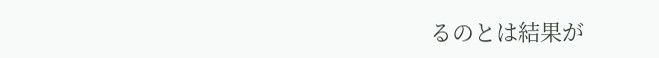るのとは結果が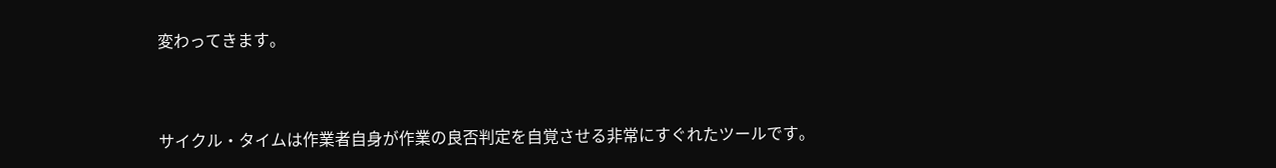変わってきます。


サイクル・タイムは作業者自身が作業の良否判定を自覚させる非常にすぐれたツールです。